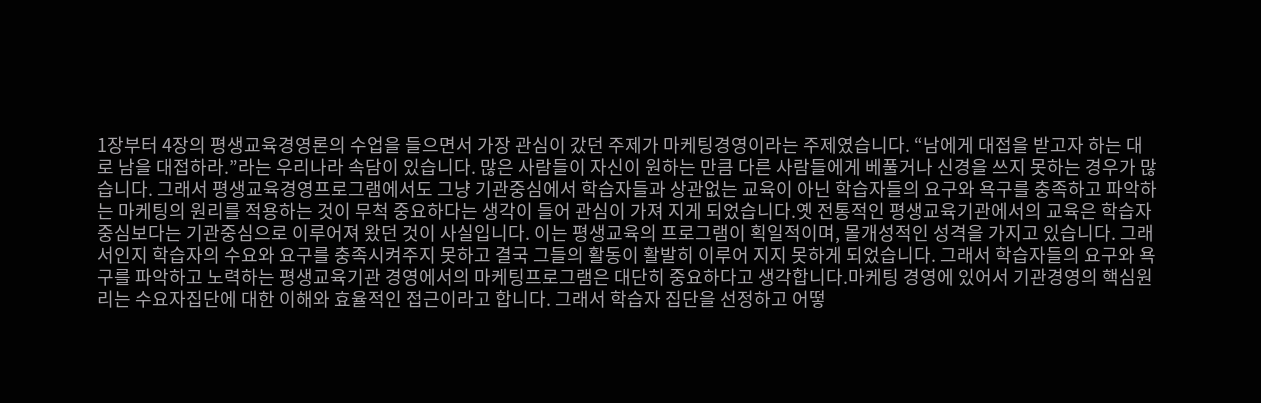1장부터 4장의 평생교육경영론의 수업을 들으면서 가장 관심이 갔던 주제가 마케팅경영이라는 주제였습니다. “남에게 대접을 받고자 하는 대로 남을 대접하라.”라는 우리나라 속담이 있습니다. 많은 사람들이 자신이 원하는 만큼 다른 사람들에게 베풀거나 신경을 쓰지 못하는 경우가 많습니다. 그래서 평생교육경영프로그램에서도 그냥 기관중심에서 학습자들과 상관없는 교육이 아닌 학습자들의 요구와 욕구를 충족하고 파악하는 마케팅의 원리를 적용하는 것이 무척 중요하다는 생각이 들어 관심이 가져 지게 되었습니다.옛 전통적인 평생교육기관에서의 교육은 학습자 중심보다는 기관중심으로 이루어져 왔던 것이 사실입니다. 이는 평생교육의 프로그램이 획일적이며, 몰개성적인 성격을 가지고 있습니다. 그래서인지 학습자의 수요와 요구를 충족시켜주지 못하고 결국 그들의 활동이 활발히 이루어 지지 못하게 되었습니다. 그래서 학습자들의 요구와 욕구를 파악하고 노력하는 평생교육기관 경영에서의 마케팅프로그램은 대단히 중요하다고 생각합니다.마케팅 경영에 있어서 기관경영의 핵심원리는 수요자집단에 대한 이해와 효율적인 접근이라고 합니다. 그래서 학습자 집단을 선정하고 어떻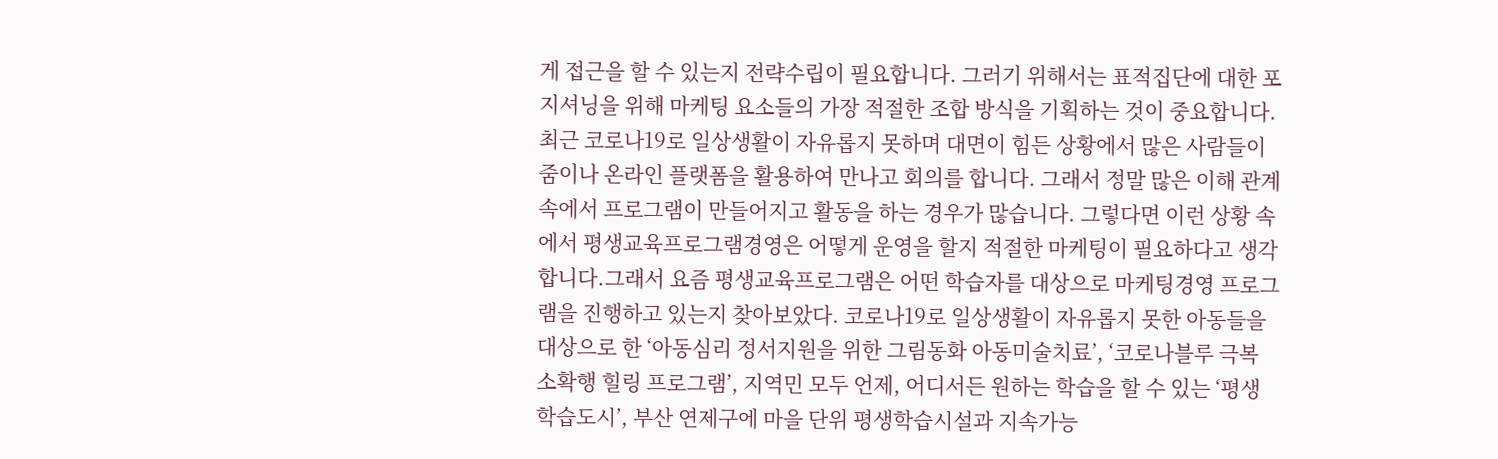게 접근을 할 수 있는지 전략수립이 필요합니다. 그러기 위해서는 표적집단에 대한 포지셔닝을 위해 마케팅 요소들의 가장 적절한 조합 방식을 기획하는 것이 중요합니다.최근 코로나19로 일상생활이 자유롭지 못하며 대면이 힘든 상황에서 많은 사람들이 줌이나 온라인 플랫폼을 활용하여 만나고 회의를 합니다. 그래서 정말 많은 이해 관계 속에서 프로그램이 만들어지고 활동을 하는 경우가 많습니다. 그렇다면 이런 상황 속에서 평생교육프로그램경영은 어떻게 운영을 할지 적절한 마케팅이 필요하다고 생각합니다.그래서 요즘 평생교육프로그램은 어떤 학습자를 대상으로 마케팅경영 프로그램을 진행하고 있는지 찾아보았다. 코로나19로 일상생활이 자유롭지 못한 아동들을 대상으로 한 ‘아동심리 정서지원을 위한 그림동화 아동미술치료’, ‘코로나블루 극복 소확행 힐링 프로그램’, 지역민 모두 언제, 어디서든 원하는 학습을 할 수 있는 ‘평생학습도시’, 부산 연제구에 마을 단위 평생학습시설과 지속가능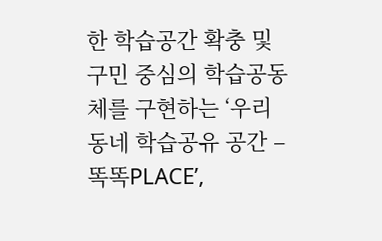한 학습공간 확충 및 구민 중심의 학습공동체를 구현하는 ‘우리 동네 학습공유 공간 – 똑똑PLACE’,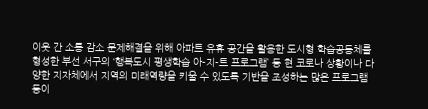이웃 간 소통 감소 문제해결을 위해 아파트 유휴 공간을 활용한 도시형 학습공동체를 형성한 부선 서구의 ‘행복도시 평생학습 아-지-트 프로그램’ 등 현 코로나 상황이나 다양한 지자체에서 지역의 미래역량을 키울 수 있도록 기반을 조성하는 많은 프로그램 등이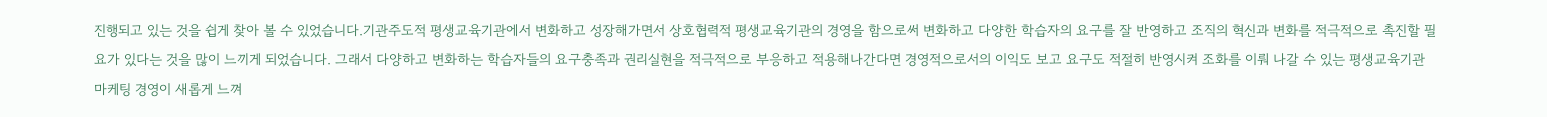진행되고 있는 것을 쉽게 찾아 볼 수 있었습니다.기관주도적 평생교육기관에서 변화하고 성장해가면서 상호협력적 평생교육기관의 경영을 함으로써 변화하고 다양한 학습자의 요구를 잘 반영하고 조직의 혁신과 변화를 적극적으로 촉진할 필요가 있다는 것을 많이 느끼게 되었습니다. 그래서 다양하고 변화하는 학습자들의 요구충족과 권리실현을 적극적으로 부응하고 적용해나간다면 경영적으로서의 이익도 보고 요구도 적절히 반영시켜 조화를 이뤄 나갈 수 있는 평생교육기관 마케팅 경영이 새롭게 느껴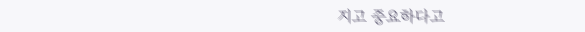지고 중요하다고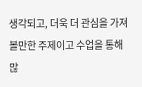생각되고, 더욱 더 관심을 가져 볼만한 주제이고 수업을 통해 많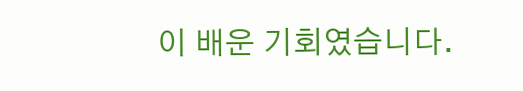이 배운 기회였습니다.